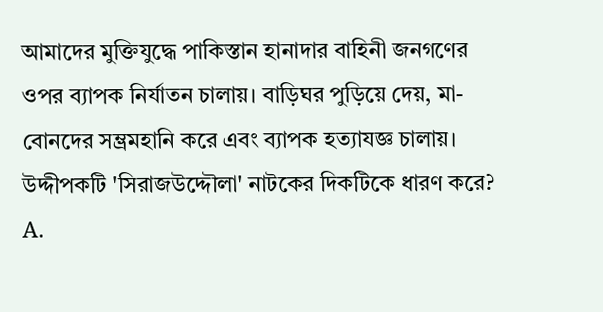আমাদের মুক্তিযুদ্ধে পাকিস্তান হানাদার বাহিনী জনগণের
ওপর ব্যাপক নির্যাতন চালায়। বাড়িঘর পুড়িয়ে দেয়, মা-
বোনদের সম্ভ্রমহানি করে এবং ব্যাপক হত্যাযজ্ঞ চালায়।
উদ্দীপকটি 'সিরাজউদ্দৌলা' নাটকের দিকটিকে ধারণ করে?
A.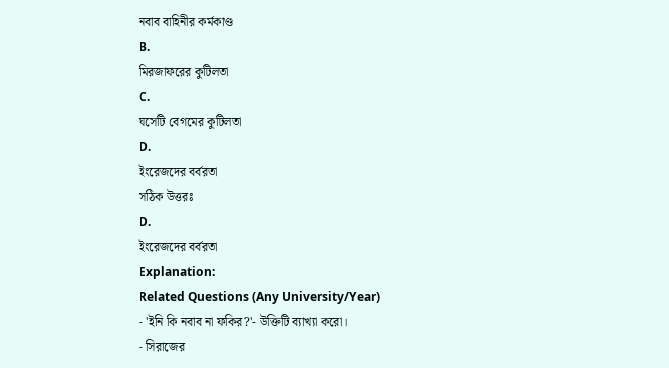নবাব বাহিনীর কর্মকাণ্ড
B.
মিরজাফরের কুটিলতা
C.
ঘসেটি বেগমের কুটিলতা
D.
ইংরেজদের বর্বরতা
সঠিক উত্তরঃ
D.
ইংরেজদের বর্বরতা
Explanation:
Related Questions (Any University/Year)
- 'ইনি কি নবাব না ফকির?'- উক্তিটি ব্যাখ্যা করো।
- সিরাজের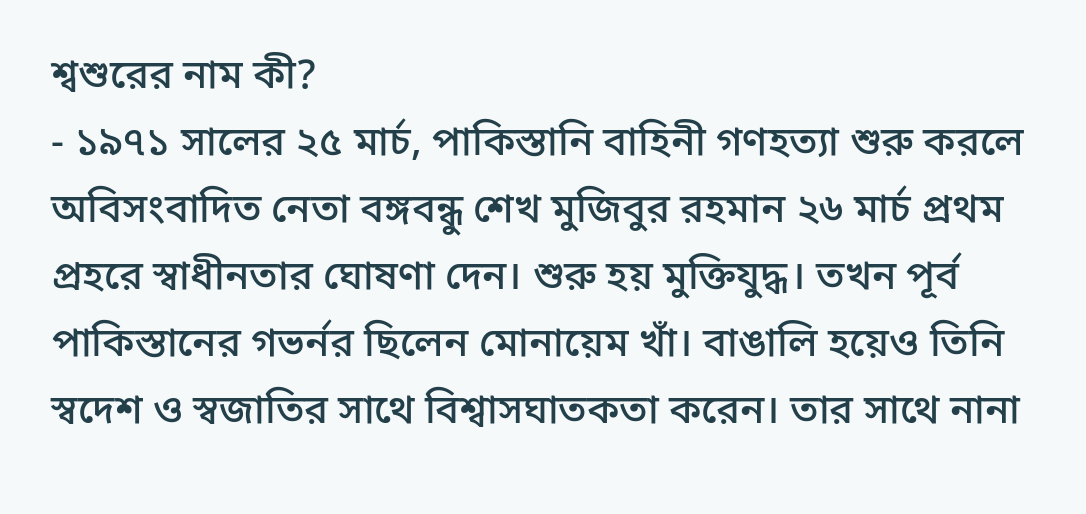শ্বশুরের নাম কী?
- ১৯৭১ সালের ২৫ মার্চ, পাকিস্তানি বাহিনী গণহত্যা শুরু করলে অবিসংবাদিত নেতা বঙ্গবন্ধু শেখ মুজিবুর রহমান ২৬ মার্চ প্রথম প্রহরে স্বাধীনতার ঘোষণা দেন। শুরু হয় মুক্তিযুদ্ধ। তখন পূর্ব পাকিস্তানের গভর্নর ছিলেন মোনায়েম খাঁ। বাঙালি হয়েও তিনি স্বদেশ ও স্বজাতির সাথে বিশ্বাসঘাতকতা করেন। তার সাথে নানা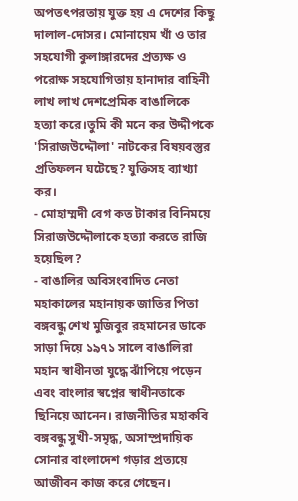অপতৎপরতায় যুক্ত হয় এ দেশের কিছু দালাল-দোসর। মোনায়েম খাঁ ও তার সহযোগী কুলাঙ্গারদের প্রত্যক্ষ ও পরোক্ষ সহযোগিতায় হানাদার বাহিনী লাখ লাখ দেশপ্রেমিক বাঙালিকে হত্যা করে।তুমি কী মনে কর উদ্দীপকে 'সিরাজউদ্দৌলা' নাটকের বিষয়বস্তুর প্রতিফলন ঘটেছে? যুক্তিসহ ব্যাখ্যা কর।
- মোহাম্মদী বেগ কত টাকার বিনিময়ে সিরাজউদ্দৌলাকে হত্যা করতে রাজি হয়েছিল?
- বাঙালির অবিসংবাদিত নেতা মহাকালের মহানায়ক জাতির পিতা বঙ্গবন্ধু শেখ মুজিবুর রহমানের ডাকে সাড়া দিয়ে ১৯৭১ সালে বাঙালিরা মহান স্বাধীনতা যুদ্ধে ঝাঁপিয়ে পড়েন এবং বাংলার স্বপ্নের স্বাধীনতাকে ছিনিয়ে আনেন। রাজনীতির মহাকবি বঙ্গবন্ধু সুখী-সমৃদ্ধ, অসাম্প্রদায়িক সোনার বাংলাদেশ গড়ার প্রত্যয়ে আজীবন কাজ করে গেছেন।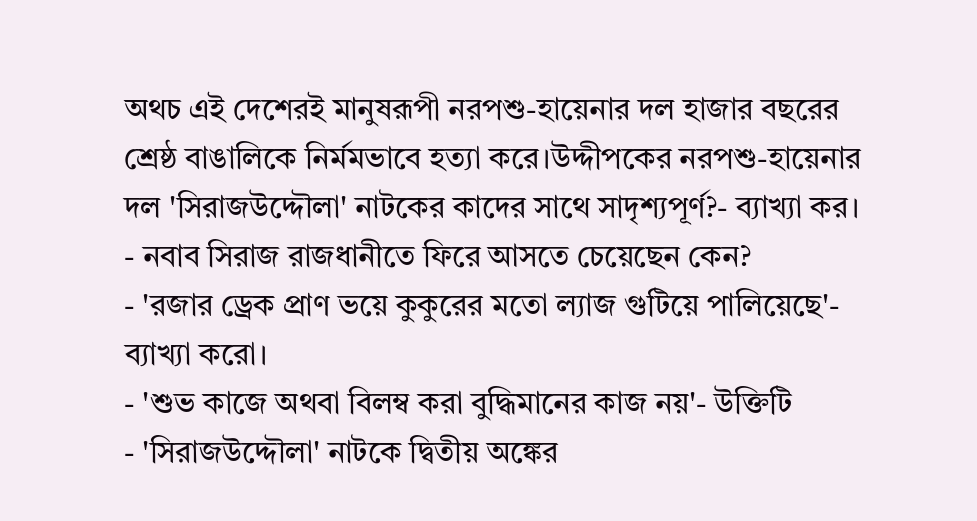অথচ এই দেশেরই মানুষরূপী নরপশু-হায়েনার দল হাজার বছরের শ্রেষ্ঠ বাঙালিকে নির্মমভাবে হত্যা করে।উদ্দীপকের নরপশু-হায়েনার দল 'সিরাজউদ্দৌলা' নাটকের কাদের সাথে সাদৃশ্যপূর্ণ?- ব্যাখ্যা কর।
- নবাব সিরাজ রাজধানীতে ফিরে আসতে চেয়েছেন কেন?
- 'রজার ড্রেক প্রাণ ভয়ে কুকুরের মতো ল্যাজ গুটিয়ে পালিয়েছে'- ব্যাখ্যা করো।
- 'শুভ কাজে অথবা বিলম্ব করা বুদ্ধিমানের কাজ নয়'- উক্তিটি
- 'সিরাজউদ্দৌলা' নাটকে দ্বিতীয় অঙ্কের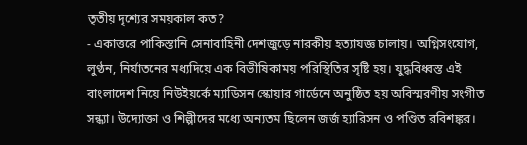তৃতীয় দৃশ্যের সময়কাল কত?
- একাত্তরে পাকিস্তানি সেনাবাহিনী দেশজুড়ে নারকীয় হত্যাযজ্ঞ চালায়। অগ্নিসংযোগ, লুণ্ঠন, নির্যাতনের মধ্যদিয়ে এক বিভীষিকাময় পরিস্থিতির সৃষ্টি হয়। যুদ্ধবিধ্বস্ত এই বাংলাদেশ নিয়ে নিউইয়র্কে ম্যাডিসন স্কোয়ার গার্ডেনে অনুষ্ঠিত হয় অবিস্মরণীয় সংগীত সন্ধ্যা। উদ্যোক্তা ও শিল্পীদের মধ্যে অন্যতম ছিলেন জর্জ হ্যারিসন ও পণ্ডিত রবিশঙ্কর।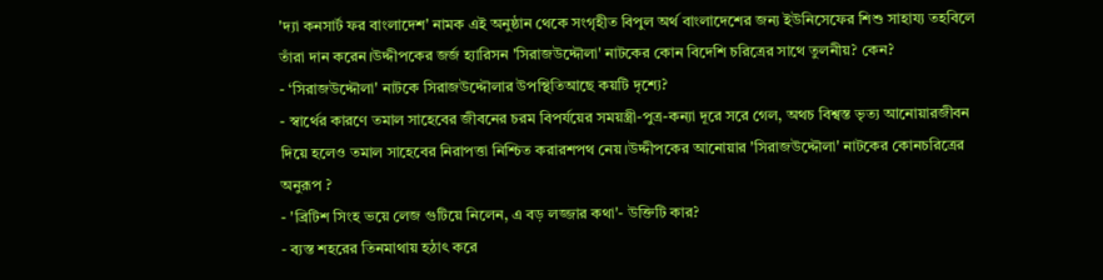'দ্যা কনসার্ট ফর বাংলাদেশ' নামক এই অনুষ্ঠান থেকে সংগৃহীত বিপুল অর্থ বাংলাদেশের জন্য ইউনিসেফের শিশু সাহায্য তহবিলে তাঁরা দান করেন।উদ্দীপকের জর্জ হ্যারিসন 'সিরাজউদ্দৌলা' নাটকের কোন বিদেশি চরিত্রের সাথে তুলনীয়? কেন?
- ‘সিরাজউদ্দৌলা' নাটকে সিরাজউদ্দৌলার উপস্থিতিআছে কয়টি দৃশ্যে?
- স্বার্থের কারণে তমাল সাহেবের জীবনের চরম বিপর্যয়ের সময়স্ত্রী-পুত্র-কন্যা দূরে সরে গেল, অথচ বিশ্বস্ত ভৃত্য আনোয়ারজীবন দিয়ে হলেও তমাল সাহেবের নিরাপত্তা নিশ্চিত করারশপথ নেয়।উদ্দীপকের আনোয়ার 'সিরাজউদ্দৌলা' নাটকের কোনচরিত্রের অনুরূপ ?
- 'ব্রিটিশ সিংহ ভয়ে লেজ গুটিয়ে নিলেন, এ বড় লজ্জার কথা'- উক্তিটি কার?
- ব্যস্ত শহরের তিনমাথায় হঠাৎ করে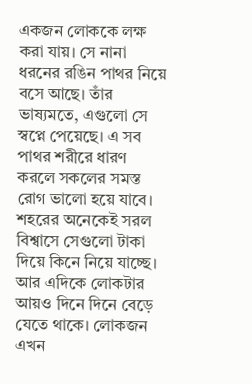একজন লোককে লক্ষ করা যায়। সে নানা ধরনের রঙিন পাথর নিয়ে বসে আছে। তাঁর ভাষ্যমতে, এগুলো সে স্বপ্নে পেয়েছে। এ সব পাথর শরীরে ধারণ করলে সকলের সমস্ত রোগ ভালো হয়ে যাবে। শহরের অনেকেই সরল বিশ্বাসে সেগুলো টাকা দিয়ে কিনে নিয়ে যাচ্ছে। আর এদিকে লোকটার আয়ও দিনে দিনে বেড়ে যেতে থাকে। লোকজন এখন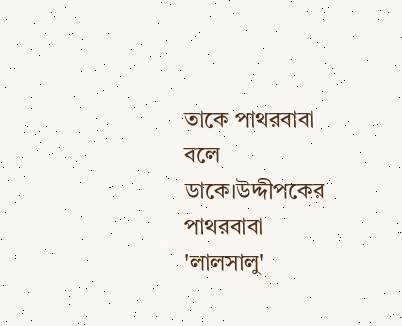তাকে পাথরবাবা বলে ডাকে।উদ্দীপকের পাথরবাবা 'লালসালু'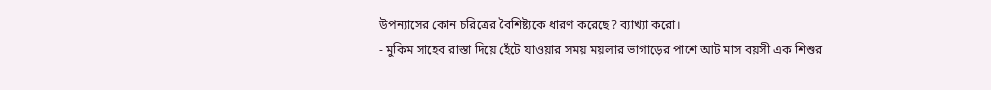উপন্যাসের কোন চরিত্রের বৈশিষ্ট্যকে ধারণ করেছে? ব্যাখ্যা করো।
- মুকিম সাহেব রাস্তা দিয়ে হেঁটে যাওয়ার সময় ময়লার ভাগাড়ের পাশে আট মাস বয়সী এক শিশুর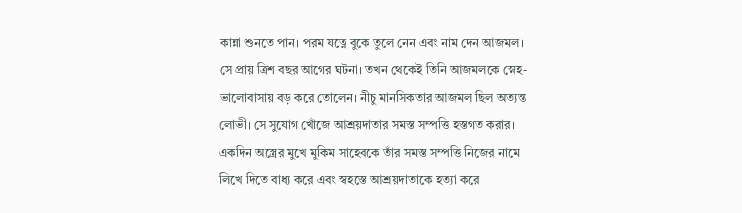কান্না শুনতে পান। পরম যত্নে বুকে তুলে নেন এবং নাম দেন আজমল। সে প্রায় ত্রিশ বছর আগের ঘটনা। তখন থেকেই তিনি আজমলকে স্নেহ-ভালোবাসায় বড় করে তোলেন। নীচু মানসিকতার আজমল ছিল অত্যন্ত লোভী। সে সুযোগ খোঁজে আশ্রয়দাতার সমস্ত সম্পত্তি হস্তগত করার। একদিন অস্ত্রের মুখে মুকিম সাহেবকে তাঁর সমস্ত সম্পত্তি নিজের নামে লিখে দিতে বাধ্য করে এবং স্বহস্তে আশ্রয়দাতাকে হত্যা করে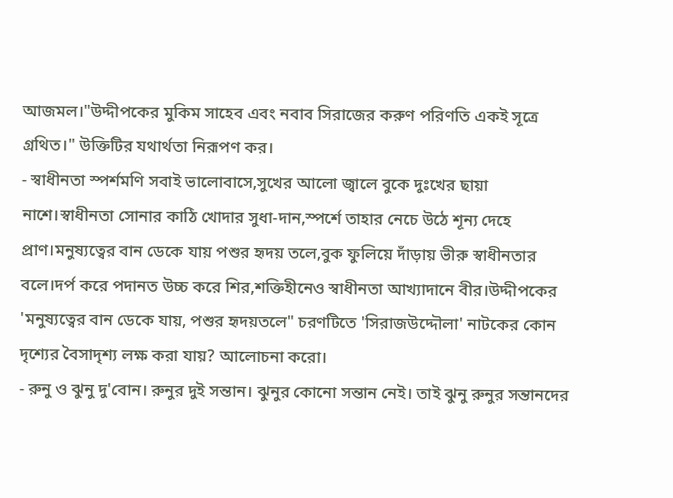আজমল।"উদ্দীপকের মুকিম সাহেব এবং নবাব সিরাজের করুণ পরিণতি একই সূত্রে গ্রথিত।" উক্তিটির যথার্থতা নিরূপণ কর।
- স্বাধীনতা স্পর্শমণি সবাই ভালোবাসে,সুখের আলো জ্বালে বুকে দুঃখের ছায়া নাশে।স্বাধীনতা সোনার কাঠি খোদার সুধা-দান,স্পর্শে তাহার নেচে উঠে শূন্য দেহে প্রাণ।মনুষ্যত্বের বান ডেকে যায় পশুর হৃদয় তলে,বুক ফুলিয়ে দাঁড়ায় ভীরু স্বাধীনতার বলে।দর্প করে পদানত উচ্চ করে শির,শক্তিহীনেও স্বাধীনতা আখ্যাদানে বীর।উদ্দীপকের 'মনুষ্যত্বের বান ডেকে যায়, পশুর হৃদয়তলে" চরণটিতে 'সিরাজউদ্দৌলা' নাটকের কোন দৃশ্যের বৈসাদৃশ্য লক্ষ করা যায়? আলোচনা করো।
- রুনু ও ঝুনু দু'বোন। রুনুর দুই সন্তান। ঝুনুর কোনো সন্তান নেই। তাই ঝুনু রুনুর সন্তানদের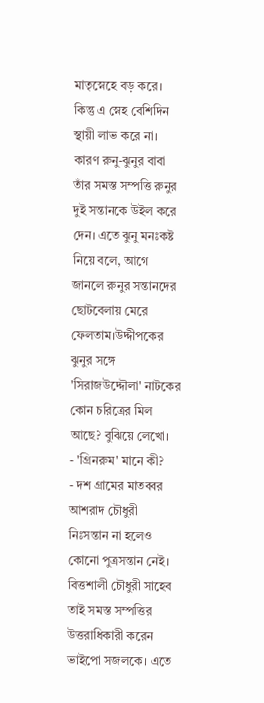মাতৃস্নেহে বড় করে। কিন্তু এ স্নেহ বেশিদিন স্থায়ী লাভ করে না। কারণ রুনু-ঝুনুর বাবা তাঁর সমস্ত সম্পত্তি রুনুর দুই সন্তানকে উইল করে দেন। এতে ঝুনু মনঃকষ্ট নিয়ে বলে, আগে জানলে রুনুর সন্তানদের ছোটবেলায় মেরে ফেলতাম।উদ্দীপকের ঝুনুর সঙ্গে 'সিরাজউদ্দৌলা' নাটকের কোন চরিত্রের মিল আছে? বুঝিয়ে লেখো।
- 'গ্রিনরুম' মানে কী?
- দশ গ্রামের মাতব্বর আশরাদ চৌধুরী নিঃসন্তান না হলেও কোনো পুত্রসন্তান নেই। বিত্তশালী চৌধুরী সাহেব তাই সমস্ত সম্পত্তির উত্তরাধিকারী করেন ভাইপো সজলকে। এতে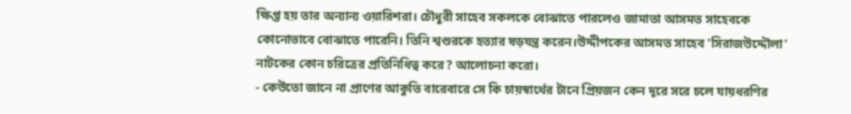ক্ষিপ্ত হয় তার অন্যান্য ওয়ারিশরা। চৌধুরী সাহেব সকলকে বোঝাতে পারলেও জামাতা আসমত সাহেবকে কোনোভাবে বোঝাতে পারেনি। তিনি শ্বশুরকে হত্যার ষড়যন্ত্র করেন।উদ্দীপকের আসমত সাহেব 'সিরাজউদ্দৌলা' নাটকের কোন চরিত্রের প্রতিনিধিত্ব করে? আলোচনা করো।
- কেউতো জানে না প্রাণের আকুতি বারেবারে সে কি চায়স্বার্থের টানে প্রিয়জন কেন দূরে সরে চলে যায়ধরণির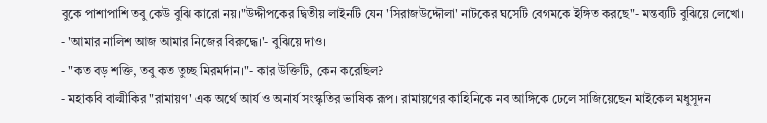বুকে পাশাপাশি তবু কেউ বুঝি কারো নয়।"উদ্দীপকের দ্বিতীয় লাইনটি যেন 'সিরাজউদ্দৌলা' নাটকের ঘসেটি বেগমকে ইঙ্গিত করছে"- মন্তব্যটি বুঝিয়ে লেখো।
- 'আমার নালিশ আজ আমার নিজের বিরুদ্ধে।'- বুঝিয়ে দাও।
- "কত বড় শক্তি, তবু কত তুচ্ছ মিরমর্দান।"- কার উক্তিটি, কেন করেছিল?
- মহাকবি বাল্মীকির "রামায়ণ' এক অর্থে আর্য ও অনার্য সংস্কৃতির ভাষিক রূপ। রামায়ণের কাহিনিকে নব আঙ্গিকে ঢেলে সাজিয়েছেন মাইকেল মধুসূদন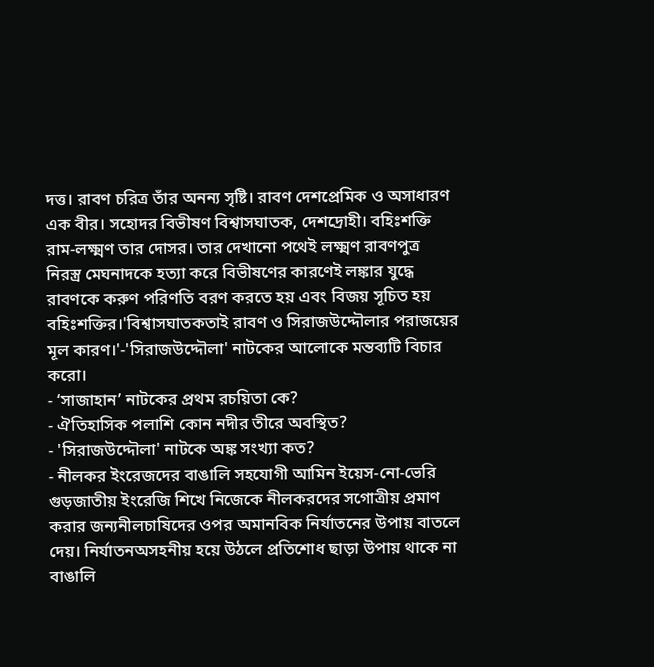দত্ত। রাবণ চরিত্র তাঁর অনন্য সৃষ্টি। রাবণ দেশপ্রেমিক ও অসাধারণ এক বীর। সহোদর বিভীষণ বিশ্বাসঘাতক, দেশদ্রোহী। বহিঃশক্তি রাম-লক্ষ্মণ তার দোসর। তার দেখানো পথেই লক্ষ্মণ রাবণপুত্র নিরস্ত্র মেঘনাদকে হত্যা করে বিভীষণের কারণেই লঙ্কার যুদ্ধে রাবণকে করুণ পরিণতি বরণ করতে হয় এবং বিজয় সূচিত হয় বহিঃশক্তির।'বিশ্বাসঘাতকতাই রাবণ ও সিরাজউদ্দৌলার পরাজয়ের মূল কারণ।'-'সিরাজউদ্দৌলা' নাটকের আলোকে মন্তব্যটি বিচার করো।
- ‘সাজাহান’ নাটকের প্রথম রচয়িতা কে?
- ঐতিহাসিক পলাশি কোন নদীর তীরে অবস্থিত?
- 'সিরাজউদ্দৌলা' নাটকে অঙ্ক সংখ্যা কত?
- নীলকর ইংরেজদের বাঙালি সহযোগী আমিন ইয়েস-নো-ভেরি গুড়জাতীয় ইংরেজি শিখে নিজেকে নীলকরদের সগোত্রীয় প্রমাণ করার জন্যনীলচাষিদের ওপর অমানবিক নির্যাতনের উপায় বাতলে দেয়। নির্যাতনঅসহনীয় হয়ে উঠলে প্রতিশোধ ছাড়া উপায় থাকে না বাঙালি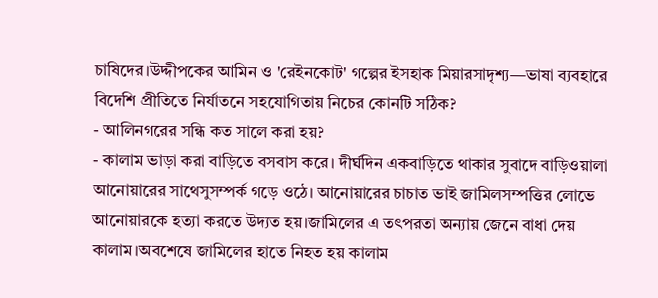চাষিদের।উদ্দীপকের আমিন ও 'রেইনকোট' গল্পের ইসহাক মিয়ারসাদৃশ্য—ভাষা ব্যবহারে বিদেশি প্রীতিতে নির্যাতনে সহযোগিতায় নিচের কোনটি সঠিক?
- আলিনগরের সন্ধি কত সালে করা হয়?
- কালাম ভাড়া করা বাড়িতে বসবাস করে। দীর্ঘদিন একবাড়িতে থাকার সুবাদে বাড়িওয়ালা আনোয়ারের সাথেসুসম্পর্ক গড়ে ওঠে। আনোয়ারের চাচাত ভাই জামিলসম্পত্তির লোভে আনোয়ারকে হত্যা করতে উদ্যত হয়।জামিলের এ তৎপরতা অন্যায় জেনে বাধা দেয় কালাম।অবশেষে জামিলের হাতে নিহত হয় কালাম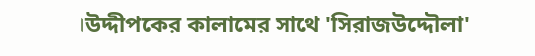।উদ্দীপকের কালামের সাথে 'সিরাজউদ্দৌলা'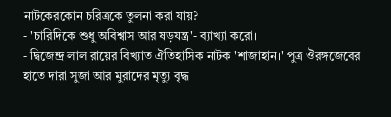নাটকেরকোন চরিত্রকে তুলনা করা যায়?
- 'চারিদিকে শুধু অবিশ্বাস আর ষড়যন্ত্র'- ব্যাখ্যা করো।
- দ্বিজেন্দ্র লাল রায়ের বিখ্যাত ঐতিহাসিক নাটক 'শাজাহান।' পুত্র ঔরঙ্গজেবের হাতে দারা সুজা আর মুরাদের মৃত্যু বৃদ্ধ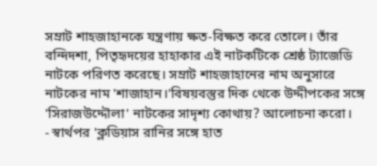সম্রাট শাহজাহানকে যন্ত্রণায় ক্ষত-বিক্ষত করে তোলে। তাঁর বন্দিদশা, পিতৃহৃদয়ের হাহাকার এই নাটকটিকে শ্রেষ্ঠ ট্যাজেডি নাটকে পরিণত করেছে। সম্রাট শাহজাহানের নাম অনুসারে নাটকের নাম 'শাজাহান।'বিষয়বস্তুর দিক থেকে উদ্দীপকের সঙ্গে 'সিরাজউদ্দৌলা' নাটকের সাদৃশ্য কোথায়? আলোচনা করো।
- স্বার্থপর 'ক্লডিয়াস রানির সঙ্গে হাত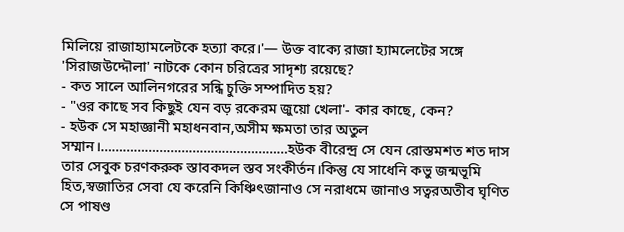মিলিয়ে রাজাহ্যামলেটকে হত্যা করে।'— উক্ত বাক্যে রাজা হ্যামলেটের সঙ্গে 'সিরাজউদ্দৌলা' নাটকে কোন চরিত্রের সাদৃশ্য রয়েছে?
- কত সালে আলিনগরের সন্ধি চুক্তি সম্পাদিত হয়?
- "ওর কাছে সব কিছুই যেন বড় রকেরম জুয়ো খেলা'- কার কাছে, কেন?
- হউক সে মহাজ্ঞানী মহাধনবান,অসীম ক্ষমতা তার অতুল সম্মান।……………………………………………হউক বীরেন্দ্র সে যেন রোস্তমশত শত দাস তার সেবুক চরণকরুক স্তাবকদল স্তব সংকীর্তন।কিন্তু যে সাধেনি কভু জন্মভূমি হিত,স্বজাতির সেবা যে করেনি কিঞ্চিৎজানাও সে নরাধমে জানাও সত্বরঅতীব ঘৃণিত সে পাষণ্ড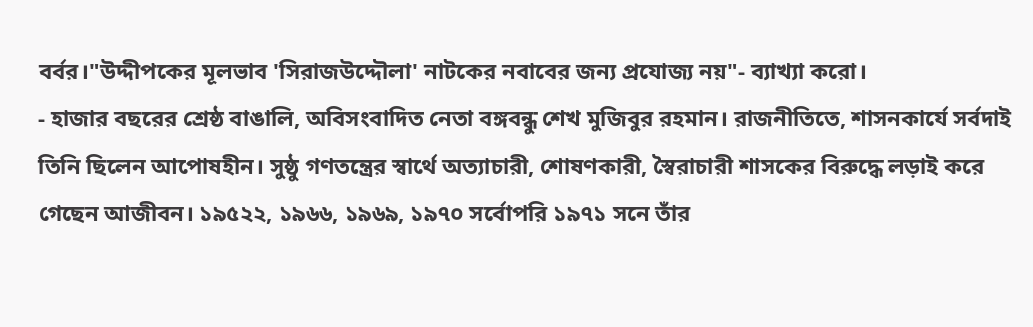বর্বর।"উদ্দীপকের মূলভাব 'সিরাজউদ্দৌলা' নাটকের নবাবের জন্য প্রযোজ্য নয়"- ব্যাখ্যা করো।
- হাজার বছরের শ্রেষ্ঠ বাঙালি, অবিসংবাদিত নেতা বঙ্গবন্ধু শেখ মুজিবুর রহমান। রাজনীতিতে, শাসনকার্যে সর্বদাই তিনি ছিলেন আপোষহীন। সুষ্ঠু গণতন্ত্রের স্বার্থে অত্যাচারী, শোষণকারী, স্বৈরাচারী শাসকের বিরুদ্ধে লড়াই করে গেছেন আজীবন। ১৯৫২২, ১৯৬৬, ১৯৬৯, ১৯৭০ সর্বোপরি ১৯৭১ সনে তাঁর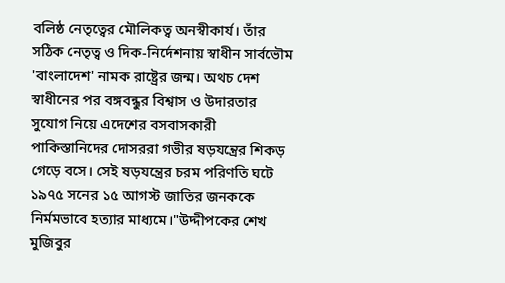বলিষ্ঠ নেতৃত্বের মৌলিকত্ব অনস্বীকার্য। তাঁর সঠিক নেতৃত্ব ও দিক-নির্দেশনায় স্বাধীন সার্বভৌম 'বাংলাদেশ' নামক রাষ্ট্রের জন্ম। অথচ দেশ স্বাধীনের পর বঙ্গবন্ধুর বিশ্বাস ও উদারতার সুযোগ নিয়ে এদেশের বসবাসকারী পাকিস্তানিদের দোসররা গভীর ষড়যন্ত্রের শিকড় গেড়ে বসে। সেই ষড়যন্ত্রের চরম পরিণতি ঘটে ১৯৭৫ সনের ১৫ আগস্ট জাতির জনককে নির্মমভাবে হত্যার মাধ্যমে।"উদ্দীপকের শেখ মুজিবুর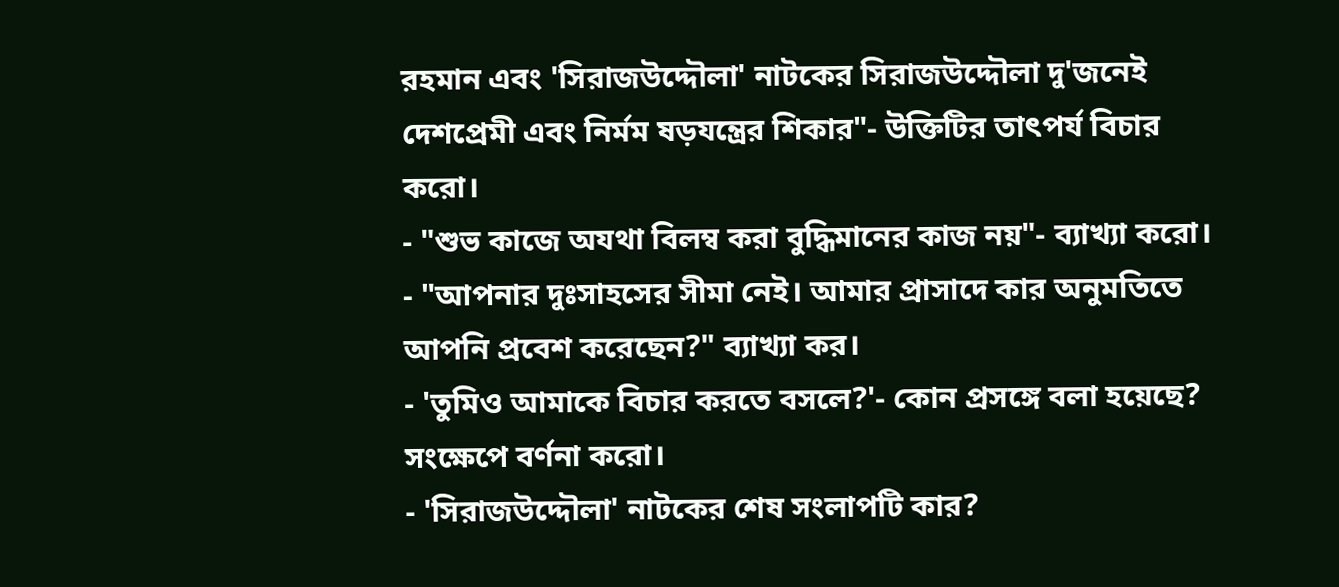রহমান এবং 'সিরাজউদ্দৌলা' নাটকের সিরাজউদ্দৌলা দু'জনেই দেশপ্রেমী এবং নির্মম ষড়যন্ত্রের শিকার"- উক্তিটির তাৎপর্য বিচার করো।
- "শুভ কাজে অযথা বিলম্ব করা বুদ্ধিমানের কাজ নয়"- ব্যাখ্যা করো।
- "আপনার দুঃসাহসের সীমা নেই। আমার প্রাসাদে কার অনুমতিতে আপনি প্রবেশ করেছেন?" ব্যাখ্যা কর।
- 'তুমিও আমাকে বিচার করতে বসলে?'- কোন প্রসঙ্গে বলা হয়েছে? সংক্ষেপে বর্ণনা করো।
- 'সিরাজউদ্দৌলা' নাটকের শেষ সংলাপটি কার?